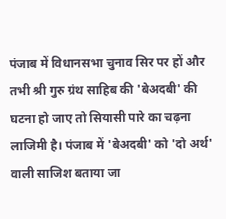पंजाब में विधानसभा चुनाव सिर पर हों और तभी श्री गुरु ग्रंथ साहिब की 'बेअदबी' की घटना हो जाए तो सियासी पारे का चढ़ना लाजिमी है। पंजाब में 'बेअदबी' को 'दो अर्थ' वाली साजिश बताया जा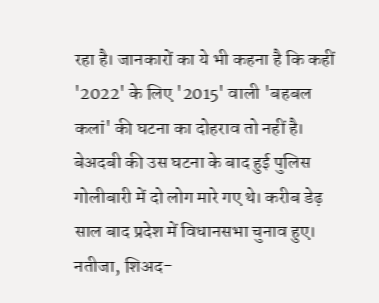रहा है। जानकारों का ये भी कहना है कि कहीं '2022' के लिए '2015' वाली 'बहबल कलां' की घटना का दोहराव तो नहीं है। बेअदबी की उस घटना के बाद हुई पुलिस गोलीबारी में दो लोग मारे गए थे। करीब डेढ़ साल बाद प्रदेश में विधानसभा चुनाव हुए। नतीजा, शिअद-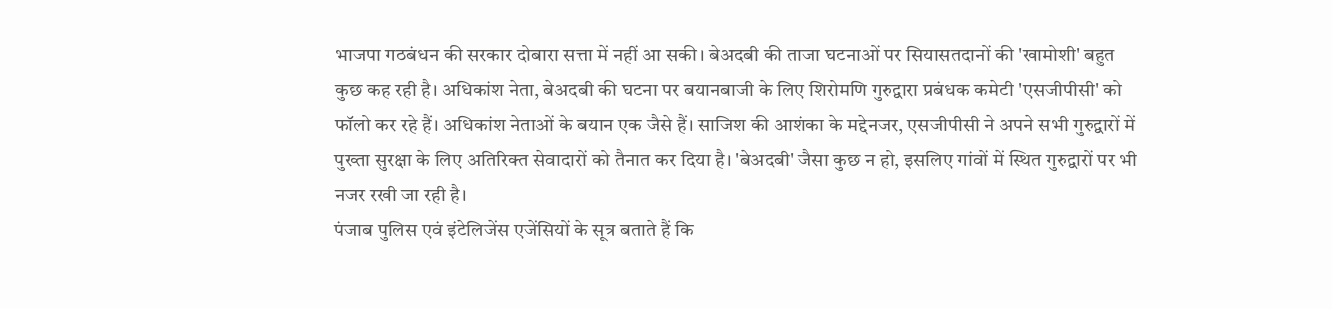भाजपा गठबंधन की सरकार दोबारा सत्ता में नहीं आ सकी। बेअदबी की ताजा घटनाओं पर सियासतदानों की 'खामोशी' बहुत कुछ कह रही है। अधिकांश नेता, बेअदबी की घटना पर बयानबाजी के लिए शिरोमणि गुरुद्वारा प्रबंधक कमेटी 'एसजीपीसी' को फॉलो कर रहे हैं। अधिकांश नेताओं के बयान एक जैसे हैं। साजिश की आशंका के मद्देनजर, एसजीपीसी ने अपने सभी गुरुद्वारों में पुख्ता सुरक्षा के लिए अतिरिक्त सेवादारों को तैनात कर दिया है। 'बेअदबी' जैसा कुछ न हो, इसलिए गांवों में स्थित गुरुद्वारों पर भी नजर रखी जा रही है।
पंजाब पुलिस एवं इंटेलिजेंस एजेंसियों के सूत्र बताते हैं कि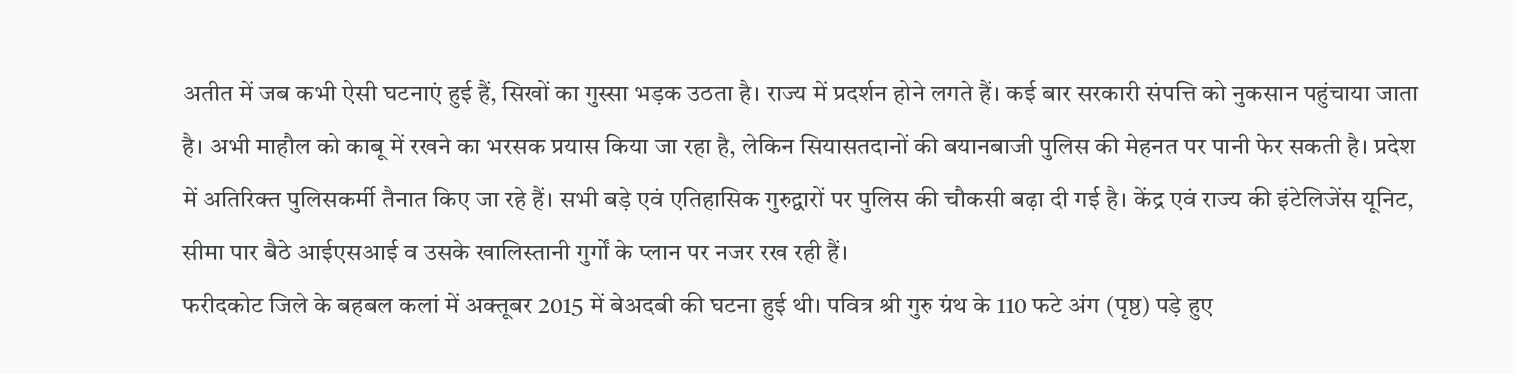अतीत में जब कभी ऐसी घटनाएं हुई हैं, सिखों का गुस्सा भड़क उठता है। राज्य में प्रदर्शन होने लगते हैं। कई बार सरकारी संपत्ति को नुकसान पहुंचाया जाता है। अभी माहौल को काबू में रखने का भरसक प्रयास किया जा रहा है, लेकिन सियासतदानों की बयानबाजी पुलिस की मेहनत पर पानी फेर सकती है। प्रदेश में अतिरिक्त पुलिसकर्मी तैनात किए जा रहे हैं। सभी बड़े एवं एतिहासिक गुरुद्वारों पर पुलिस की चौकसी बढ़ा दी गई है। केंद्र एवं राज्य की इंटेलिजेंस यूनिट, सीमा पार बैठे आईएसआई व उसके खालिस्तानी गुर्गों के प्लान पर नजर रख रही हैं।
फरीदकोट जिले के बहबल कलां में अक्तूबर 2015 में बेअदबी की घटना हुई थी। पवित्र श्री गुरु ग्रंथ के 110 फटे अंग (पृष्ठ) पड़े हुए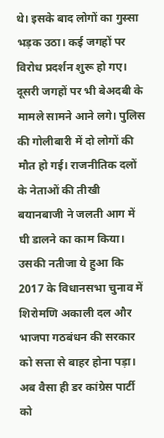थे। इसके बाद लोगों का गुस्सा भड़क उठा। कई जगहों पर विरोध प्रदर्शन शुरू हो गए। दूसरी जगहों पर भी बेअदबी के मामले सामने आने लगे। पुलिस की गोलीबारी में दो लोगों की मौत हो गई। राजनीतिक दलों के नेताओं की तीखी बयानबाजी ने जलती आग में घी डालने का काम किया। उसकी नतीजा ये हुआ कि 2017 के विधानसभा चुनाव में शिरोमणि अकाली दल और भाजपा गठबंधन की सरकार को सत्ता से बाहर होना पड़ा। अब वैसा ही डर कांग्रेस पार्टी को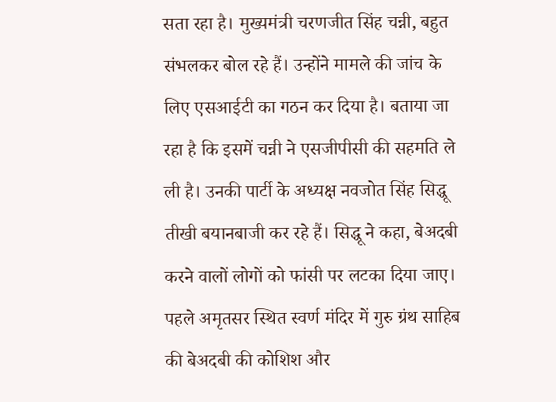सता रहा है। मुख्यमंत्री चरणजीत सिंह चन्नी, बहुत संभलकर बोल रहे हैं। उन्होंने मामले की जांच के लिए एसआईटी का गठन कर दिया है। बताया जा रहा है कि इसमें चन्नी ने एसजीपीसी की सहमति ले ली है। उनकी पार्टी के अध्यक्ष नवजोत सिंह सिद्धू तीखी बयानबाजी कर रहे हैं। सिद्धू ने कहा, बेअदबी करने वालों लोगों को फांसी पर लटका दिया जाए।
पहले अमृतसर स्थित स्वर्ण मंदिर में गुरु ग्रंथ साहिब की बेअदबी की कोशिश और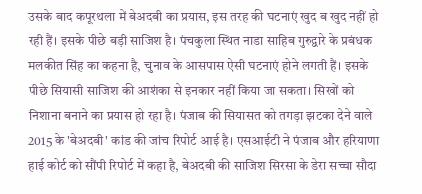उसके बाद कपूरथला में बेअदबी का प्रयास, इस तरह की घटनाएं खुद ब खुद नहीं हो रही हैं। इसके पीछे बड़ी साजिश है। पंचकुला स्थित नाडा साहिब गुरुद्वारे के प्रबंधक मलकीत सिंह का कहना है, चुनाव के आसपास ऐसी घटनाएं होने लगती हैं। इसके पीछे सियासी साजिश की आशंका से इनकार नहीं किया जा सकता। सिखों को निशाना बनाने का प्रयास हो रहा है। पंजाब की सियासत को तगड़ा झटका देने वाले 2015 के 'बेअदबी' कांड की जांच रिपोर्ट आई है। एसआईटी ने पंजाब और हरियाणा हाई कोर्ट को सौंपी रिपोर्ट में कहा है, बेअदबी की साजिश सिरसा के डेरा सच्चा सौदा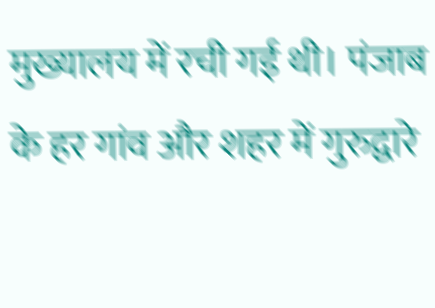मुख्यालय में रची गई थी। पंजाब के हर गांव और शहर में गुरुद्वारे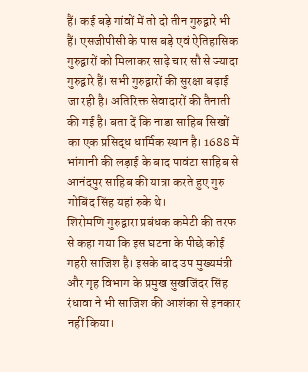हैं। कई बड़े गांवों में तो दो तीन गुरुद्वारे भी हैं। एसजीपीसी के पास बड़े एवं ऐतिहासिक गुरुद्वारों को मिलाकर साढ़े चार सौ से ज्यादा गुरुद्वारे हैं। सभी गुरुद्वारों की सुरक्षा बढ़ाई जा रही है। अतिरिक्त सेवादारों की तैनाती की गई है। बता दें कि नाडा साहिब सिखों का एक प्रसिद्ध धार्मिक स्थान है। 1688 में भांगानी की लड़ाई के बाद पावंटा साहिब से आनंदपुर साहिब की यात्रा करते हुए गुरु गोबिंद सिंह यहां रुके थे।
शिरोमणि गुरुद्वारा प्रबंधक कमेटी की तरफ से कहा गया कि इस घटना के पीछे कोई गहरी साजिश है। इसके बाद उप मुख्यमंत्री और गृह विभाग के प्रमुख सुखजिंदर सिंह रंधावा ने भी साजिश की आशंका से इनकार नहीं किया।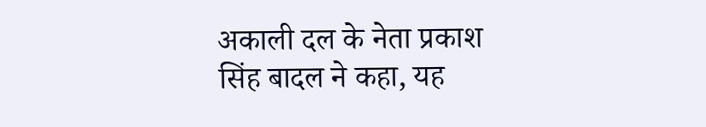अकाली दल के नेता प्रकाश सिंह बादल ने कहा, यह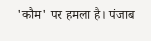'कौम' पर हमला है। पंजाब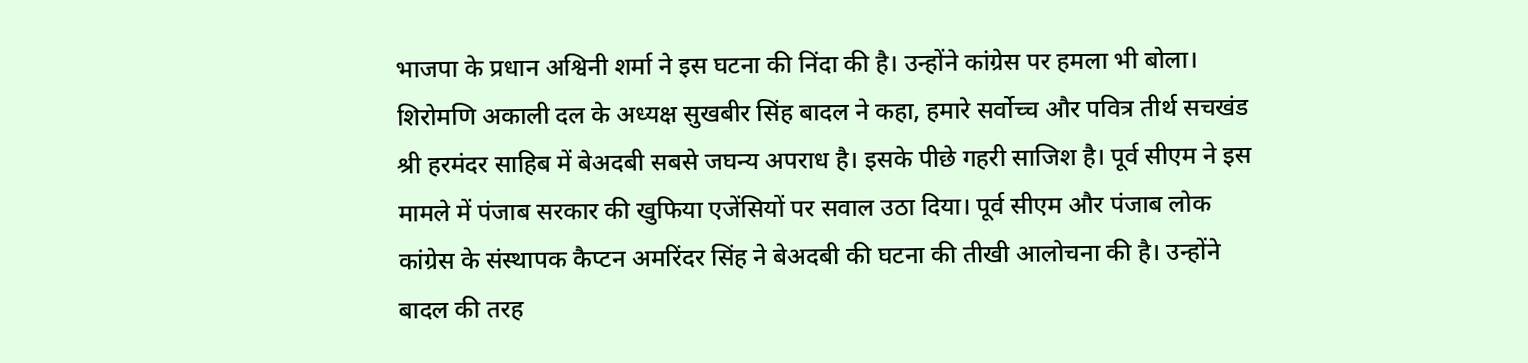भाजपा के प्रधान अश्विनी शर्मा ने इस घटना की निंदा की है। उन्होंने कांग्रेस पर हमला भी बोला। शिरोमणि अकाली दल के अध्यक्ष सुखबीर सिंह बादल ने कहा, हमारे सर्वोच्च और पवित्र तीर्थ सचखंड श्री हरमंदर साहिब में बेअदबी सबसे जघन्य अपराध है। इसके पीछे गहरी साजिश है। पूर्व सीएम ने इस मामले में पंजाब सरकार की खुफिया एजेंसियों पर सवाल उठा दिया। पूर्व सीएम और पंजाब लोक कांग्रेस के संस्थापक कैप्टन अमरिंदर सिंह ने बेअदबी की घटना की तीखी आलोचना की है। उन्होंने बादल की तरह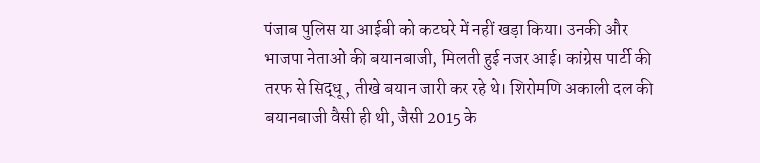पंजाब पुलिस या आईबी को कटघरे में नहीं खड़ा किया। उनकी और भाजपा नेताओं की बयानबाजी, मिलती हुई नजर आई। कांग्रेस पार्टी की तरफ से सिद्धू, तीखे बयान जारी कर रहे थे। शिरोमणि अकाली दल की बयानबाजी वैसी ही थी, जैसी 2015 के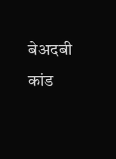बेअदबी कांड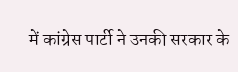में कांग्रेस पार्टी ने उनकी सरकार के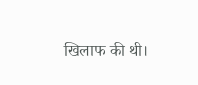खिलाफ की थी।